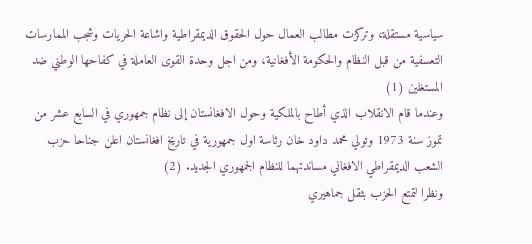سياسية مستقلة، وتركزت مطالب العمال حول الحقوق الديمقراطية واشاعة الحريات وشجب الممارسات التعسفية من قبل النظام والحكومة الأفغانية، ومن اجل وحدة القوى العاملة في كفاحها الوطني ضد المستغلين (1)
وعندما قام الانقلاب الذي أطاح بالملكية وحول الافغانستان إلى نظام جمهوري في السابع عشر من تموز سنة 1973 وتولي محمد داود خان رئاسة اول جمهورية في تاريخ افغانستان اعلن جناحا حزب الشعب الديمقراطي الافغاني مساندتهما للنظام الجمهوري الجديد. (2)
ونظرا لتمتع الحزب بثقل جماهيري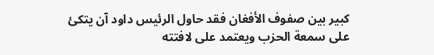كبير بين صفوف الأفغان فقد حاول الرئيس داود آن يتكئ على سمعة الحزب ويعتمد على لافتته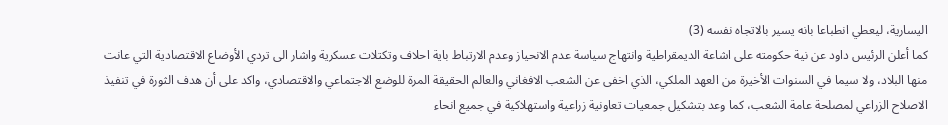اليسارية، ليعطي انطباعا بانه يسير بالاتجاه نفسه (3)
كما أعلن الرئيس داود عن نية حكومته على اشاعة الديمقراطية وانتهاج سياسة عدم الانحياز وعدم الارتباط باية احلاف وتكتلات عسكرية واشار الى تردي الأوضاع الاقتصادية التي عانت منها البلاد، ولا سيما في السنوات الأخيرة من العهد الملكي، الذي اخفى عن الشعب الافغاني والعالم الحقيقة المرة للوضع الاجتماعي والاقتصادي، واكد على أن هدف الثورة في تنفيذ الاصلاح الزراعي لمصلحة عامة الشعب، كما وعد بتشكيل جمعيات تعاونية زراعية واستهلاكية في جميع انحاء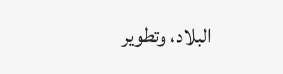البلاد، وتطوير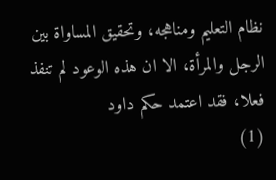نظام التعليم ومناهجه، وتحقيق المساواة بين الرجل والمرأة، الا ان هذه الوعود لم تنفذ فعلا، فقد اعتمد حکم داود
(1)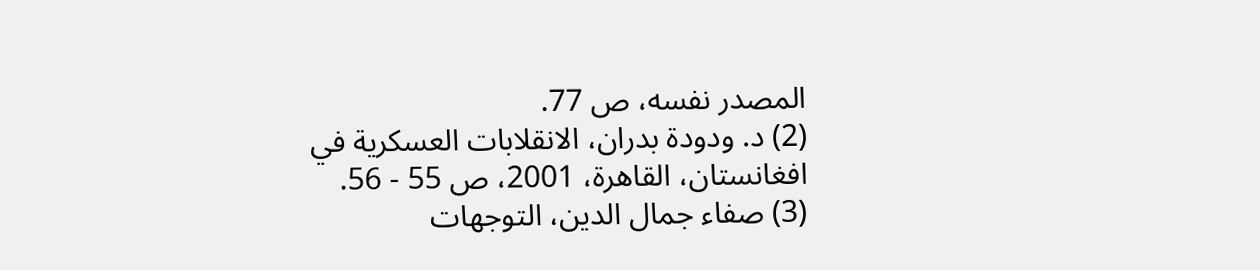المصدر نفسه، ص 77.
(2) د. ودودة بدران، الانقلابات العسكرية في افغانستان، القاهرة، 2001، ص 55 - 56.
(3) صفاء جمال الدين، التوجهات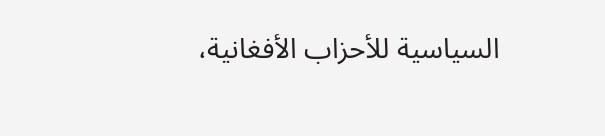السياسية للأحزاب الأفغانية،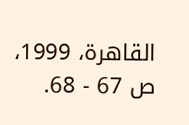القاهرة، 1999، ص 67 - 68.